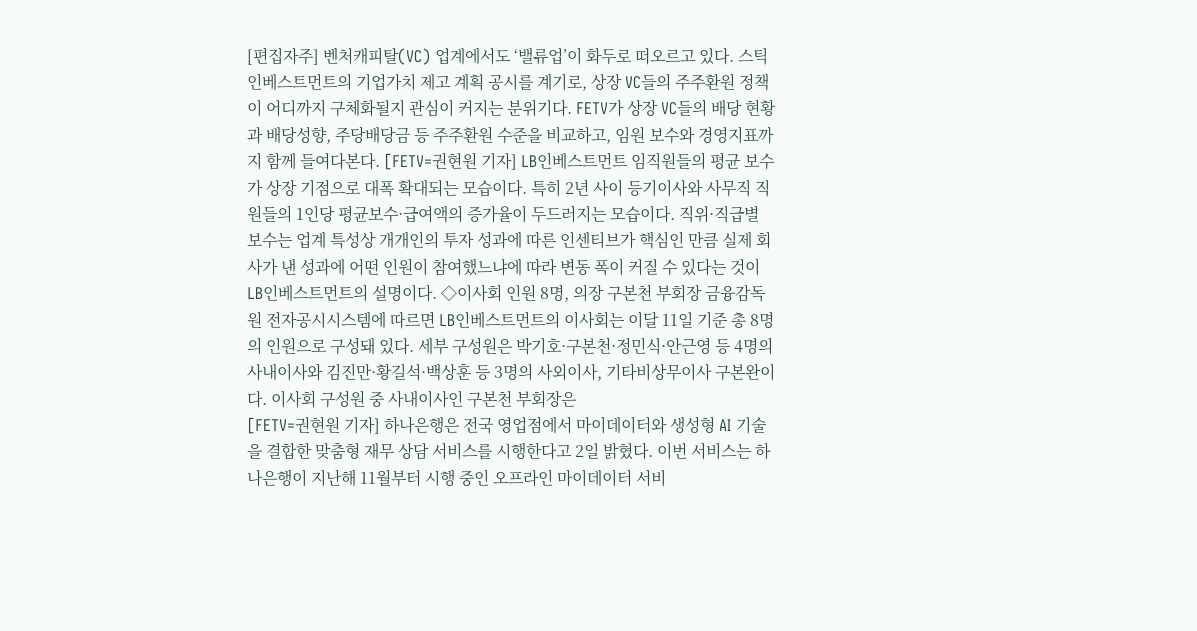[편집자주] 벤처캐피탈(VC) 업계에서도 ‘밸류업’이 화두로 떠오르고 있다. 스틱인베스트먼트의 기업가치 제고 계획 공시를 계기로, 상장 VC들의 주주환원 정책이 어디까지 구체화될지 관심이 커지는 분위기다. FETV가 상장 VC들의 배당 현황과 배당성향, 주당배당금 등 주주환원 수준을 비교하고, 임원 보수와 경영지표까지 함께 들여다본다. [FETV=권현원 기자] LB인베스트먼트 임직원들의 평균 보수가 상장 기점으로 대폭 확대되는 모습이다. 특히 2년 사이 등기이사와 사무직 직원들의 1인당 평균보수·급여액의 증가율이 두드러지는 모습이다. 직위·직급별 보수는 업계 특성상 개개인의 투자 성과에 따른 인센티브가 핵심인 만큼 실제 회사가 낸 성과에 어떤 인원이 참여했느냐에 따라 변동 폭이 커질 수 있다는 것이 LB인베스트먼트의 설명이다. ◇이사회 인원 8명, 의장 구본천 부회장 금융감독원 전자공시시스템에 따르면 LB인베스트먼트의 이사회는 이달 11일 기준 총 8명의 인원으로 구성돼 있다. 세부 구성원은 박기호·구본천·정민식·안근영 등 4명의 사내이사와 김진만·황길석·백상훈 등 3명의 사외이사, 기타비상무이사 구본완이다. 이사회 구성원 중 사내이사인 구본천 부회장은
[FETV=권현원 기자] 하나은행은 전국 영업점에서 마이데이터와 생성형 AI 기술을 결합한 맞춤형 재무 상담 서비스를 시행한다고 2일 밝혔다. 이번 서비스는 하나은행이 지난해 11월부터 시행 중인 오프라인 마이데이터 서비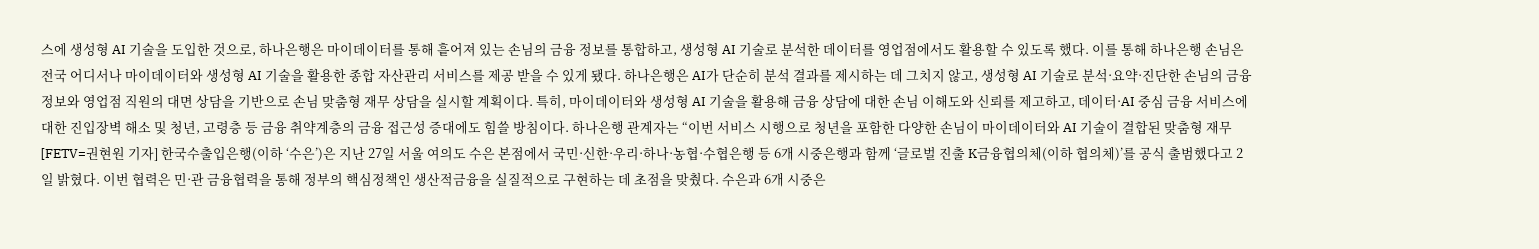스에 생성형 AI 기술을 도입한 것으로, 하나은행은 마이데이터를 통해 흩어져 있는 손님의 금융 정보를 통합하고, 생성형 AI 기술로 분석한 데이터를 영업점에서도 활용할 수 있도록 했다. 이를 통해 하나은행 손님은 전국 어디서나 마이데이터와 생성형 AI 기술을 활용한 종합 자산관리 서비스를 제공 받을 수 있게 됐다. 하나은행은 AI가 단순히 분석 결과를 제시하는 데 그치지 않고, 생성형 AI 기술로 분석·요약·진단한 손님의 금융 정보와 영업점 직원의 대면 상담을 기반으로 손님 맞춤형 재무 상담을 실시할 계획이다. 특히, 마이데이터와 생성형 AI 기술을 활용해 금융 상담에 대한 손님 이해도와 신뢰를 제고하고, 데이터·AI 중심 금융 서비스에 대한 진입장벽 해소 및 청년, 고령층 등 금융 취약계층의 금융 접근성 증대에도 힘쓸 방침이다. 하나은행 관계자는 “이번 서비스 시행으로 청년을 포함한 다양한 손님이 마이데이터와 AI 기술이 결합된 맞춤형 재무
[FETV=권현원 기자] 한국수출입은행(이하 ‘수은’)은 지난 27일 서울 여의도 수은 본점에서 국민·신한·우리·하나·농협·수협은행 등 6개 시중은행과 함께 ‘글로벌 진출 K금융협의체(이하 협의체)’를 공식 출범했다고 2일 밝혔다. 이번 협력은 민·관 금융협력을 통해 정부의 핵심정책인 생산적금융을 실질적으로 구현하는 데 초점을 맞췄다. 수은과 6개 시중은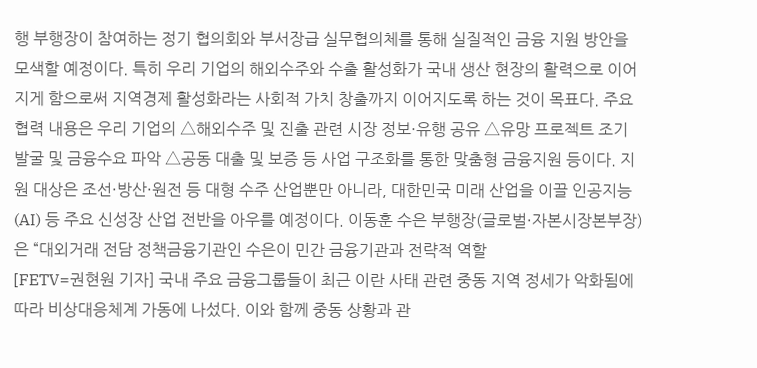행 부행장이 참여하는 정기 협의회와 부서장급 실무협의체를 통해 실질적인 금융 지원 방안을 모색할 예정이다. 특히 우리 기업의 해외수주와 수출 활성화가 국내 생산 현장의 활력으로 이어지게 함으로써 지역경제 활성화라는 사회적 가치 창출까지 이어지도록 하는 것이 목표다. 주요 협력 내용은 우리 기업의 △해외수주 및 진출 관련 시장 정보·유행 공유 △유망 프로젝트 조기 발굴 및 금융수요 파악 △공동 대출 및 보증 등 사업 구조화를 통한 맞춤형 금융지원 등이다. 지원 대상은 조선·방산·원전 등 대형 수주 산업뿐만 아니라, 대한민국 미래 산업을 이끌 인공지능(AI) 등 주요 신성장 산업 전반을 아우를 예정이다. 이동훈 수은 부행장(글로벌·자본시장본부장)은 “대외거래 전담 정책금융기관인 수은이 민간 금융기관과 전략적 역할
[FETV=권현원 기자] 국내 주요 금융그룹들이 최근 이란 사태 관련 중동 지역 정세가 악화됨에 따라 비상대응체계 가동에 나섰다. 이와 함께 중동 상황과 관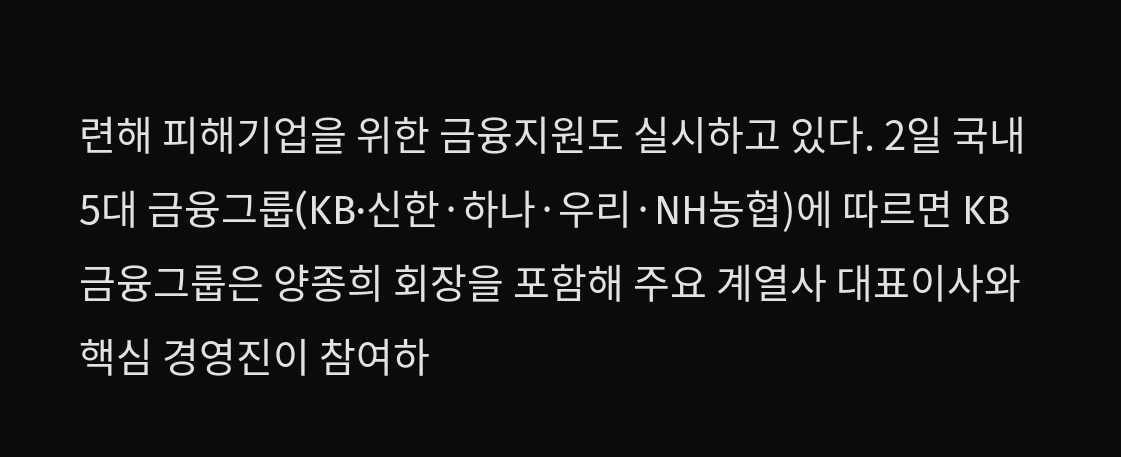련해 피해기업을 위한 금융지원도 실시하고 있다. 2일 국내 5대 금융그룹(KB·신한·하나·우리·NH농협)에 따르면 KB금융그룹은 양종희 회장을 포함해 주요 계열사 대표이사와 핵심 경영진이 참여하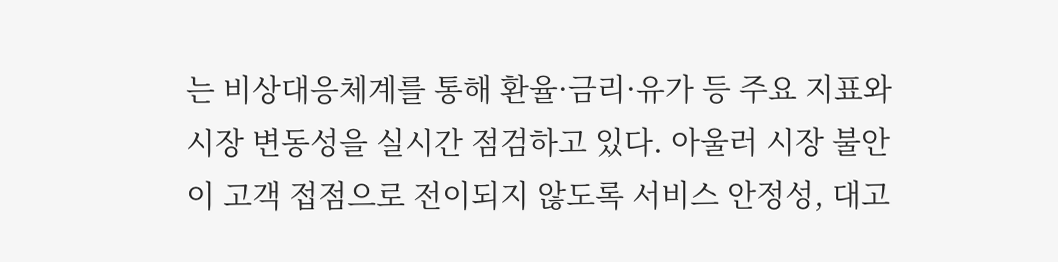는 비상대응체계를 통해 환율·금리·유가 등 주요 지표와 시장 변동성을 실시간 점검하고 있다. 아울러 시장 불안이 고객 접점으로 전이되지 않도록 서비스 안정성, 대고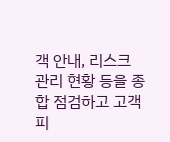객 안내, 리스크 관리 현황 등을 종합 점검하고 고객 피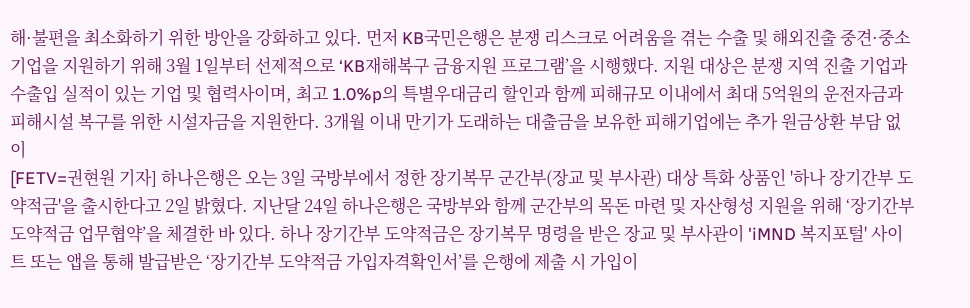해·불편을 최소화하기 위한 방안을 강화하고 있다. 먼저 KB국민은행은 분쟁 리스크로 어려움을 겪는 수출 및 해외진출 중견·중소기업을 지원하기 위해 3월 1일부터 선제적으로 ‘KB재해복구 금융지원 프로그램’을 시행했다. 지원 대상은 분쟁 지역 진출 기업과 수출입 실적이 있는 기업 및 협력사이며, 최고 1.0%p의 특별우대금리 할인과 함께 피해규모 이내에서 최대 5억원의 운전자금과 피해시설 복구를 위한 시설자금을 지원한다. 3개월 이내 만기가 도래하는 대출금을 보유한 피해기업에는 추가 원금상환 부담 없이
[FETV=권현원 기자] 하나은행은 오는 3일 국방부에서 정한 장기복무 군간부(장교 및 부사관) 대상 특화 상품인 '하나 장기간부 도약적금'을 출시한다고 2일 밝혔다. 지난달 24일 하나은행은 국방부와 함께 군간부의 목돈 마련 및 자산형성 지원을 위해 ‘장기간부 도약적금 업무협약’을 체결한 바 있다. 하나 장기간부 도약적금은 장기복무 명령을 받은 장교 및 부사관이 'iMND 복지포털' 사이트 또는 앱을 통해 발급받은 ‘장기간부 도약적금 가입자격확인서’를 은행에 제출 시 가입이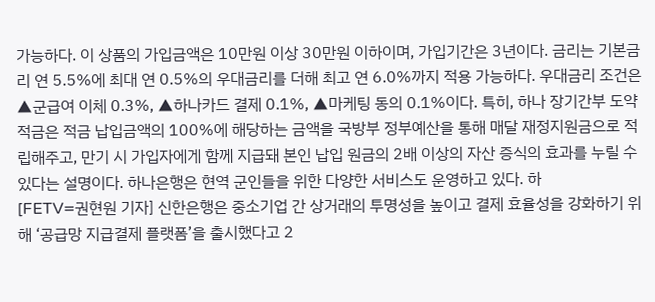가능하다. 이 상품의 가입금액은 10만원 이상 30만원 이하이며, 가입기간은 3년이다. 금리는 기본금리 연 5.5%에 최대 연 0.5%의 우대금리를 더해 최고 연 6.0%까지 적용 가능하다. 우대금리 조건은 ▲군급여 이체 0.3%, ▲하나카드 결제 0.1%, ▲마케팅 동의 0.1%이다. 특히, 하나 장기간부 도약적금은 적금 납입금액의 100%에 해당하는 금액을 국방부 정부예산을 통해 매달 재정지원금으로 적립해주고, 만기 시 가입자에게 함께 지급돼 본인 납입 원금의 2배 이상의 자산 증식의 효과를 누릴 수 있다는 설명이다. 하나은행은 현역 군인들을 위한 다양한 서비스도 운영하고 있다. 하
[FETV=권현원 기자] 신한은행은 중소기업 간 상거래의 투명성을 높이고 결제 효율성을 강화하기 위해 ‘공급망 지급결제 플랫폼’을 출시했다고 2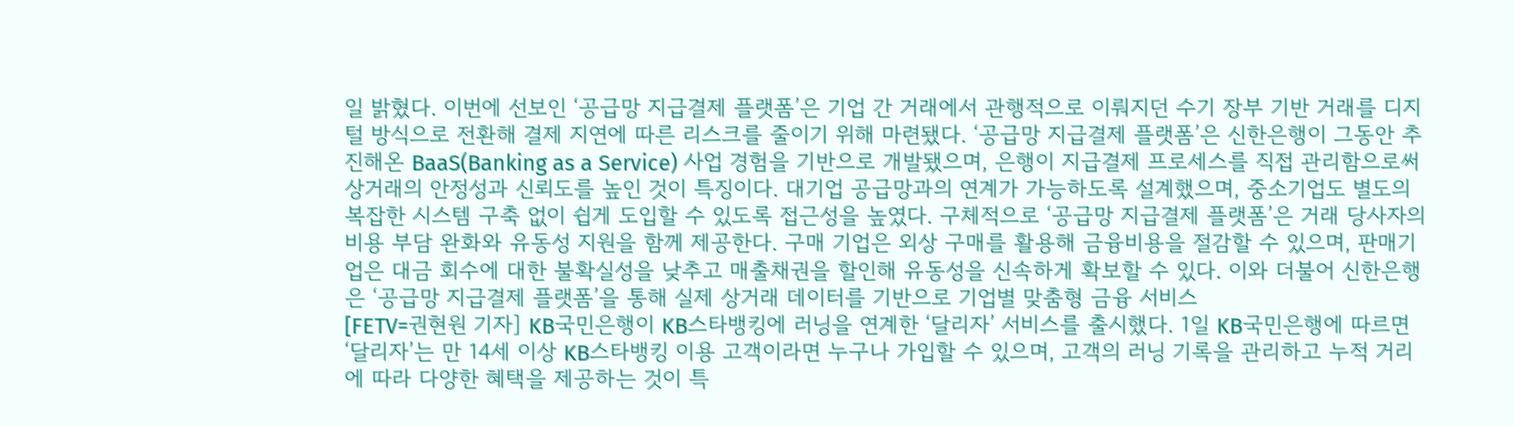일 밝혔다. 이번에 선보인 ‘공급망 지급결제 플랫폼’은 기업 간 거래에서 관행적으로 이뤄지던 수기 장부 기반 거래를 디지털 방식으로 전환해 결제 지연에 따른 리스크를 줄이기 위해 마련됐다. ‘공급망 지급결제 플랫폼’은 신한은행이 그동안 추진해온 BaaS(Banking as a Service) 사업 경험을 기반으로 개발됐으며, 은행이 지급결제 프로세스를 직접 관리함으로써 상거래의 안정성과 신뢰도를 높인 것이 특징이다. 대기업 공급망과의 연계가 가능하도록 설계했으며, 중소기업도 별도의 복잡한 시스템 구축 없이 쉽게 도입할 수 있도록 접근성을 높였다. 구체적으로 ‘공급망 지급결제 플랫폼’은 거래 당사자의 비용 부담 완화와 유동성 지원을 함께 제공한다. 구매 기업은 외상 구매를 활용해 금융비용을 절감할 수 있으며, 판매기업은 대금 회수에 대한 불확실성을 낮추고 매출채권을 할인해 유동성을 신속하게 확보할 수 있다. 이와 더불어 신한은행은 ‘공급망 지급결제 플랫폼’을 통해 실제 상거래 데이터를 기반으로 기업별 맞춤형 금융 서비스
[FETV=권현원 기자] KB국민은행이 KB스타뱅킹에 러닝을 연계한 ‘달리자’ 서비스를 출시했다. 1일 KB국민은행에 따르면 ‘달리자’는 만 14세 이상 KB스타뱅킹 이용 고객이라면 누구나 가입할 수 있으며, 고객의 러닝 기록을 관리하고 누적 거리에 따라 다양한 혜택을 제공하는 것이 특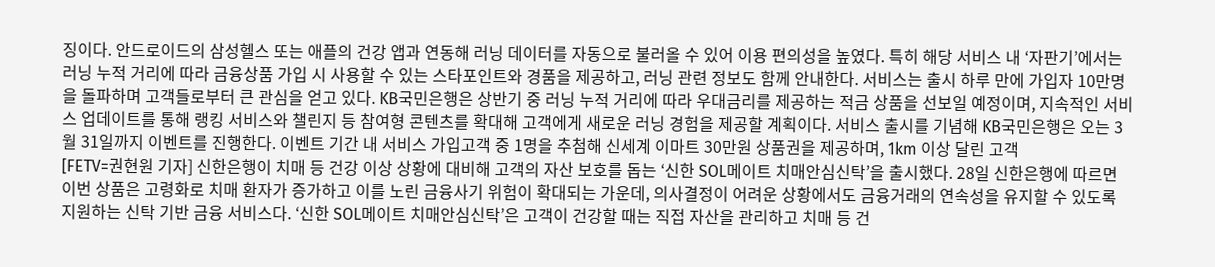징이다. 안드로이드의 삼성헬스 또는 애플의 건강 앱과 연동해 러닝 데이터를 자동으로 불러올 수 있어 이용 편의성을 높였다. 특히 해당 서비스 내 ‘자판기’에서는 러닝 누적 거리에 따라 금융상품 가입 시 사용할 수 있는 스타포인트와 경품을 제공하고, 러닝 관련 정보도 함께 안내한다. 서비스는 출시 하루 만에 가입자 10만명을 돌파하며 고객들로부터 큰 관심을 얻고 있다. KB국민은행은 상반기 중 러닝 누적 거리에 따라 우대금리를 제공하는 적금 상품을 선보일 예정이며, 지속적인 서비스 업데이트를 통해 랭킹 서비스와 챌린지 등 참여형 콘텐츠를 확대해 고객에게 새로운 러닝 경험을 제공할 계획이다. 서비스 출시를 기념해 KB국민은행은 오는 3월 31일까지 이벤트를 진행한다. 이벤트 기간 내 서비스 가입고객 중 1명을 추첨해 신세계 이마트 30만원 상품권을 제공하며, 1km 이상 달린 고객
[FETV=권현원 기자] 신한은행이 치매 등 건강 이상 상황에 대비해 고객의 자산 보호를 돕는 ‘신한 SOL메이트 치매안심신탁’을 출시했다. 28일 신한은행에 따르면 이번 상품은 고령화로 치매 환자가 증가하고 이를 노린 금융사기 위험이 확대되는 가운데, 의사결정이 어려운 상황에서도 금융거래의 연속성을 유지할 수 있도록 지원하는 신탁 기반 금융 서비스다. ‘신한 SOL메이트 치매안심신탁’은 고객이 건강할 때는 직접 자산을 관리하고 치매 등 건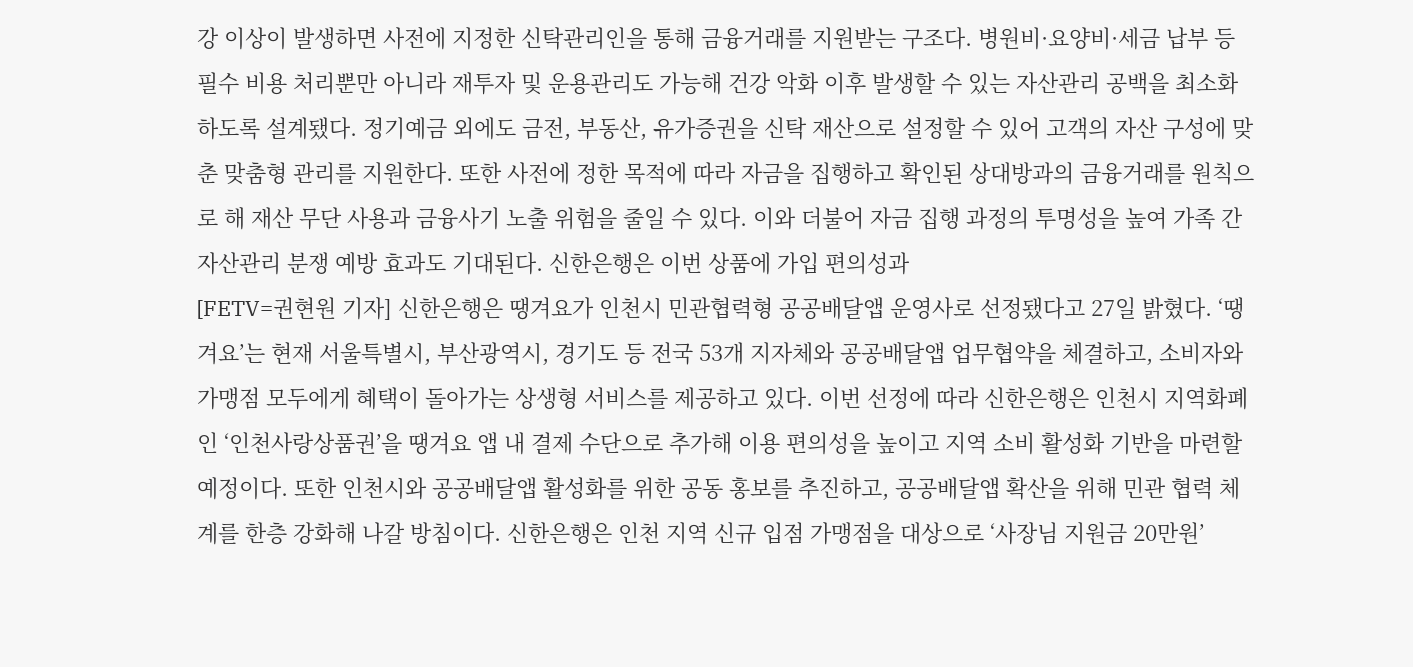강 이상이 발생하면 사전에 지정한 신탁관리인을 통해 금융거래를 지원받는 구조다. 병원비·요양비·세금 납부 등 필수 비용 처리뿐만 아니라 재투자 및 운용관리도 가능해 건강 악화 이후 발생할 수 있는 자산관리 공백을 최소화하도록 설계됐다. 정기예금 외에도 금전, 부동산, 유가증권을 신탁 재산으로 설정할 수 있어 고객의 자산 구성에 맞춘 맞춤형 관리를 지원한다. 또한 사전에 정한 목적에 따라 자금을 집행하고 확인된 상대방과의 금융거래를 원칙으로 해 재산 무단 사용과 금융사기 노출 위험을 줄일 수 있다. 이와 더불어 자금 집행 과정의 투명성을 높여 가족 간 자산관리 분쟁 예방 효과도 기대된다. 신한은행은 이번 상품에 가입 편의성과
[FETV=권현원 기자] 신한은행은 땡겨요가 인천시 민관협력형 공공배달앱 운영사로 선정됐다고 27일 밝혔다. ‘땡겨요’는 현재 서울특별시, 부산광역시, 경기도 등 전국 53개 지자체와 공공배달앱 업무협약을 체결하고, 소비자와 가맹점 모두에게 혜택이 돌아가는 상생형 서비스를 제공하고 있다. 이번 선정에 따라 신한은행은 인천시 지역화폐인 ‘인천사랑상품권’을 땡겨요 앱 내 결제 수단으로 추가해 이용 편의성을 높이고 지역 소비 활성화 기반을 마련할 예정이다. 또한 인천시와 공공배달앱 활성화를 위한 공동 홍보를 추진하고, 공공배달앱 확산을 위해 민관 협력 체계를 한층 강화해 나갈 방침이다. 신한은행은 인천 지역 신규 입점 가맹점을 대상으로 ‘사장님 지원금 20만원’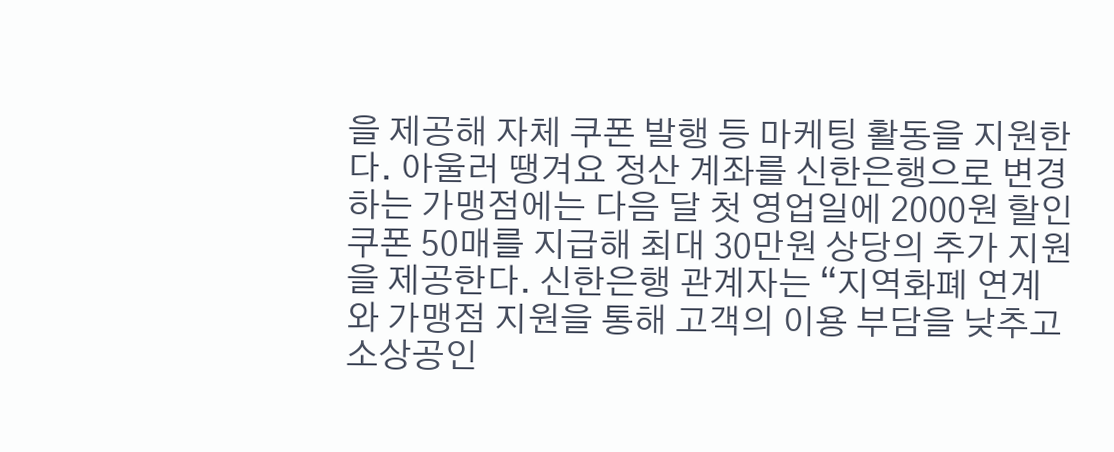을 제공해 자체 쿠폰 발행 등 마케팅 활동을 지원한다. 아울러 땡겨요 정산 계좌를 신한은행으로 변경하는 가맹점에는 다음 달 첫 영업일에 2000원 할인쿠폰 50매를 지급해 최대 30만원 상당의 추가 지원을 제공한다. 신한은행 관계자는 “지역화폐 연계와 가맹점 지원을 통해 고객의 이용 부담을 낮추고 소상공인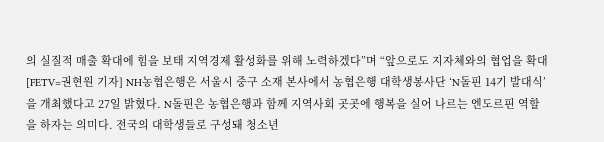의 실질적 매출 확대에 힘을 보태 지역경제 활성화를 위해 노력하겠다”며 “앞으로도 지자체와의 협업을 확대
[FETV=권현원 기자] NH농협은행은 서울시 중구 소재 본사에서 농협은행 대학생봉사단 ‘N돌핀 14기 발대식’을 개최했다고 27일 밝혔다. N돌핀은 농협은행과 함께 지역사회 곳곳에 행복을 실어 나르는 엔도르핀 역할을 하자는 의미다. 전국의 대학생들로 구성돼 청소년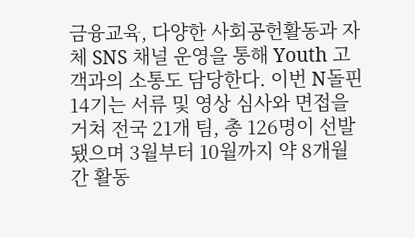금융교육, 다양한 사회공헌활동과 자체 SNS 채널 운영을 통해 Youth 고객과의 소통도 담당한다. 이번 N돌핀 14기는 서류 및 영상 심사와 면접을 거쳐 전국 21개 팀, 총 126명이 선발됐으며 3월부터 10월까지 약 8개월간 활동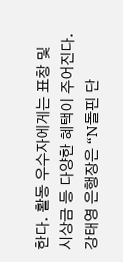한다. 활동 우수자에게는 표창 및 시상금 등 다양한 혜택이 주어진다. 강태영 은행장은 “N돌핀 단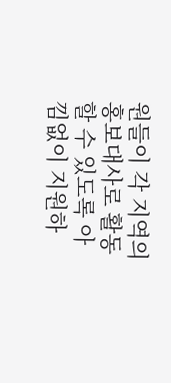원들이 각 지역의 홍보대사로 활동할 수 있도록 아낌없이 지원하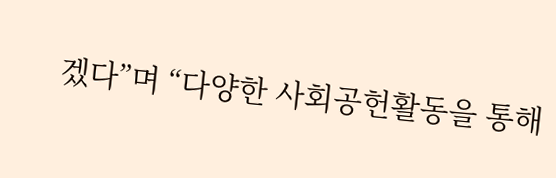겠다”며 “다양한 사회공헌활동을 통해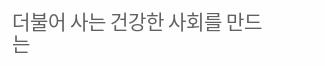더불어 사는 건강한 사회를 만드는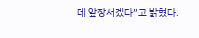데 앞장서겠다”고 밝혔다.